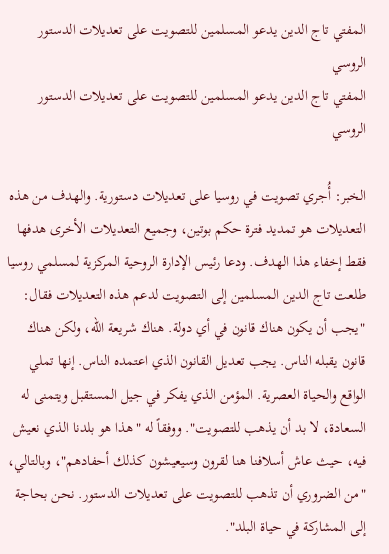المفتي تاج الدين يدعو المسلمين للتصويت على تعديلات الدستور الروسي
المفتي تاج الدين يدعو المسلمين للتصويت على تعديلات الدستور الروسي

الخبر: أُجري تصويت في روسيا على تعديلات دستورية. والهدف من هذه التعديلات هو تمديد فترة حكم بوتين، وجميع التعديلات الأخرى هدفها فقط إخفاء هذا الهدف. ودعا رئيس الإدارة الروحية المركزية لمسلمي روسيا طلعت تاج الدين المسلمين إلى التصويت لدعم هذه التعديلات فقال: "يجب أن يكون هناك قانون في أي دولة. هناك شريعة الله، ولكن هناك قانون يقبله الناس. يجب تعديل القانون الذي اعتمده الناس. إنها تملي الواقع والحياة العصرية. المؤمن الذي يفكر في جيل المستقبل ويتمنى له السعادة، لا بد أن يذهب للتصويت". ووفقاً له "هذا هو بلدنا الذي نعيش فيه، حيث عاش أسلافنا هنا لقرون وسيعيشون كذلك أحفادهم"، وبالتالي، "من الضروري أن تذهب للتصويت على تعديلات الدستور. نحن بحاجة إلى المشاركة في حياة البلد".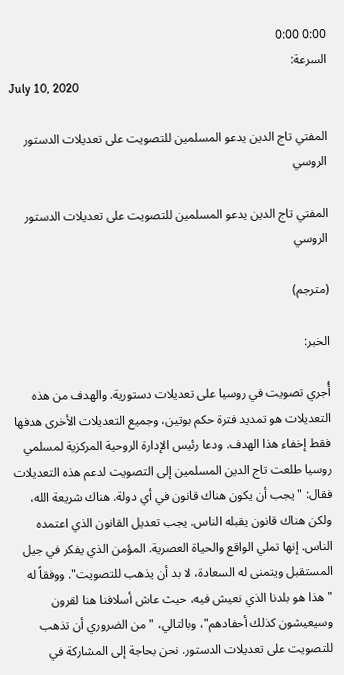0:00 0:00
السرعة:
July 10, 2020

المفتي تاج الدين يدعو المسلمين للتصويت على تعديلات الدستور الروسي

المفتي تاج الدين يدعو المسلمين للتصويت على تعديلات الدستور الروسي

(مترجم)

الخبر:

أُجري تصويت في روسيا على تعديلات دستورية. والهدف من هذه التعديلات هو تمديد فترة حكم بوتين، وجميع التعديلات الأخرى هدفها فقط إخفاء هذا الهدف. ودعا رئيس الإدارة الروحية المركزية لمسلمي روسيا طلعت تاج الدين المسلمين إلى التصويت لدعم هذه التعديلات فقال: "يجب أن يكون هناك قانون في أي دولة. هناك شريعة الله، ولكن هناك قانون يقبله الناس. يجب تعديل القانون الذي اعتمده الناس. إنها تملي الواقع والحياة العصرية. المؤمن الذي يفكر في جيل المستقبل ويتمنى له السعادة، لا بد أن يذهب للتصويت". ووفقاً له "هذا هو بلدنا الذي نعيش فيه، حيث عاش أسلافنا هنا لقرون وسيعيشون كذلك أحفادهم"، وبالتالي، "من الضروري أن تذهب للتصويت على تعديلات الدستور. نحن بحاجة إلى المشاركة في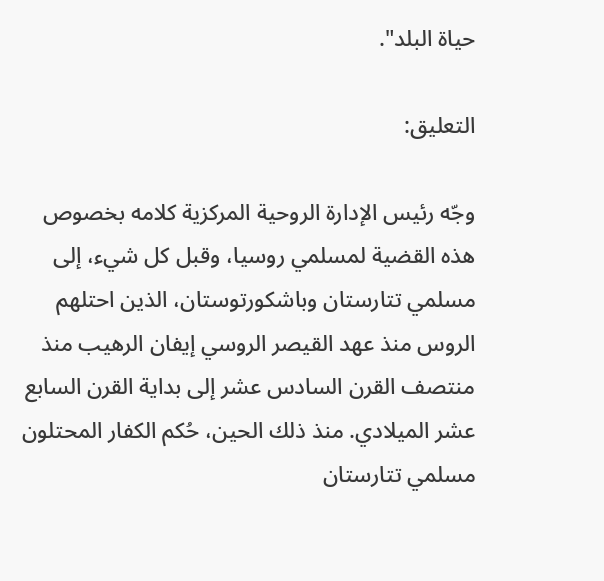حياة البلد".

التعليق:

وجّه رئيس الإدارة الروحية المركزية كلامه بخصوص هذه القضية لمسلمي روسيا، وقبل كل شيء، إلى مسلمي تتارستان وباشكورتوستان، الذين احتلهم الروس منذ عهد القيصر الروسي إيفان الرهيب منذ منتصف القرن السادس عشر إلى بداية القرن السابع عشر الميلادي. منذ ذلك الحين، حُكم الكفار المحتلون مسلمي تتارستان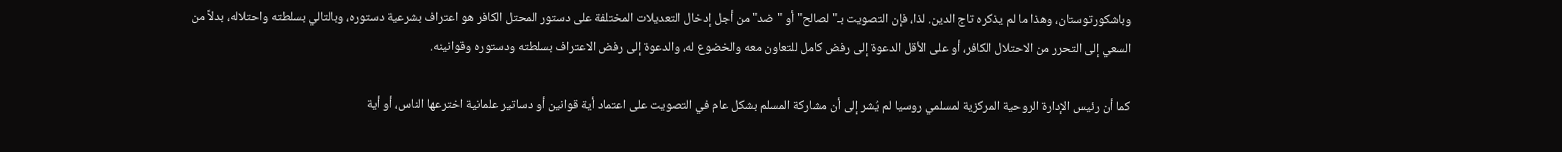وباشكورتوستان، وهذا ما لم يذكره تاج الدين. لذا، فإن التصويت بـ"لصالح" أو "ضد" من أجل إدخال التعديلات المختلفة على دستور المحتل الكافر هو اعتراف بشرعية دستوره، وبالتالي بسلطته واحتلاله، بدلاً من السعي إلى التحرر من الاحتلال الكافر، أو على الأقل الدعوة إلى رفض كامل للتعاون معه والخضوع له، والدعوة إلى رفض الاعتراف بسلطته ودستوره وقوانينه.

كما أن رئيس الإدارة الروحية المركزية لمسلمي روسيا لم يُشر إلى أن مشاركة المسلم بشكل عام في التصويت على اعتماد أية قوانين أو دساتير علمانية اخترعها الناس، أو أية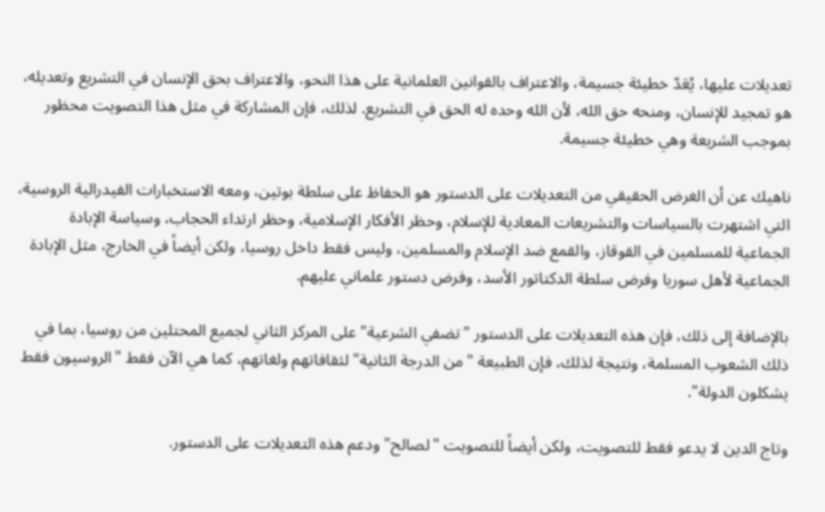تعديلات عليها، يُعَدّ خطيئة جسيمة، والاعتراف بالقوانين العلمانية على هذا النحو، والاعتراف بحق الإنسان في التشريع وتعديله، هو تمجيد للإنسان، ومنحه حق الله، لأن الله وحده له الحق في التشريع. لذلك، فإن المشاركة في مثل هذا التصويت محظور بموجب الشريعة وهي خطيئة جسيمة.

ناهيك عن أن الغرض الحقيقي من التعديلات على الدستور هو الحفاظ على سلطة بوتين، ومعه الاستخبارات الفيدرالية الروسية، التي اشتهرت بالسياسات والتشريعات المعادية للإسلام، وحظر الأفكار الإسلامية، وحظر ارتداء الحجاب، وسياسة الإبادة الجماعية للمسلمين في القوقاز، والقمع ضد الإسلام والمسلمين، وليس فقط داخل روسيا، ولكن أيضاً في الخارج، مثل الإبادة الجماعية لأهل سوريا وفرض سلطة الدكتاتور الأسد، وفرض دستور علماني عليهم.

بالإضافة إلى ذلك، فإن هذه التعديلات على الدستور "تضفي الشرعية" على المركز الثاني لجميع المحتلين من روسيا، بما في ذلك الشعوب المسلمة، ونتيجة لذلك، فإن الطبيعة "من الدرجة الثانية" لثقافاتهم ولغاتهم، كما هي الآن فقط "الروسيون فقط يشكلون الدولة".

وتاج الدين لا يدعو فقط للتصويت، ولكن أيضاً للتصويت "لصالح" ودعم هذه التعديلات على الدستور.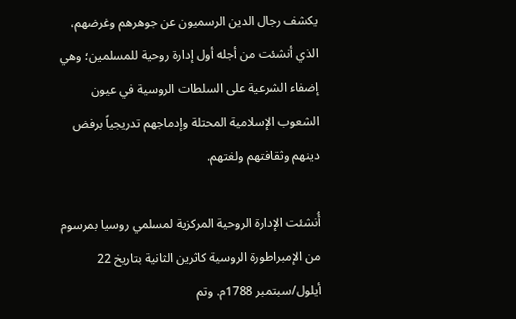يكشف رجال الدين الرسميون عن جوهرهم وغرضهم، الذي أنشئت من أجله أول إدارة روحية للمسلمين؛ وهي إضفاء الشرعية على السلطات الروسية في عيون الشعوب الإسلامية المحتلة وإدماجهم تدريجياً برفض دينهم وثقافتهم ولغتهم.

أُنشئت الإدارة الروحية المركزية لمسلمي روسيا بمرسوم من الإمبراطورة الروسية كاثرين الثانية بتاريخ 22 أيلول/سبتمبر 1788م. وتم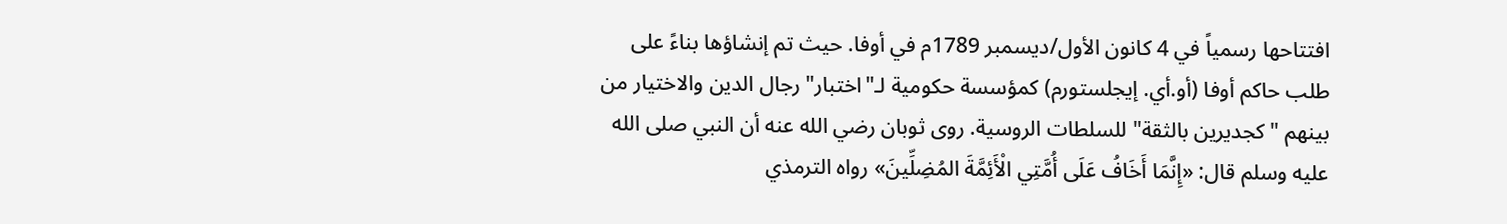افتتاحها رسمياً في 4 كانون الأول/ديسمبر 1789م في أوفا. حيث تم إنشاؤها بناءً على طلب حاكم أوفا (أو.أي. إيجلستورم) كمؤسسة حكومية لـ"اختبار" رجال الدين والاختيار من بينهم "كجديرين بالثقة" للسلطات الروسية. روى ثوبان رضي الله عنه أن النبي صلى الله عليه وسلم قال: «إِنَّمَا أَخَافُ عَلَى أُمَّتِي الْأَئِمَّةَ المُضِلِّينَ» رواه الترمذي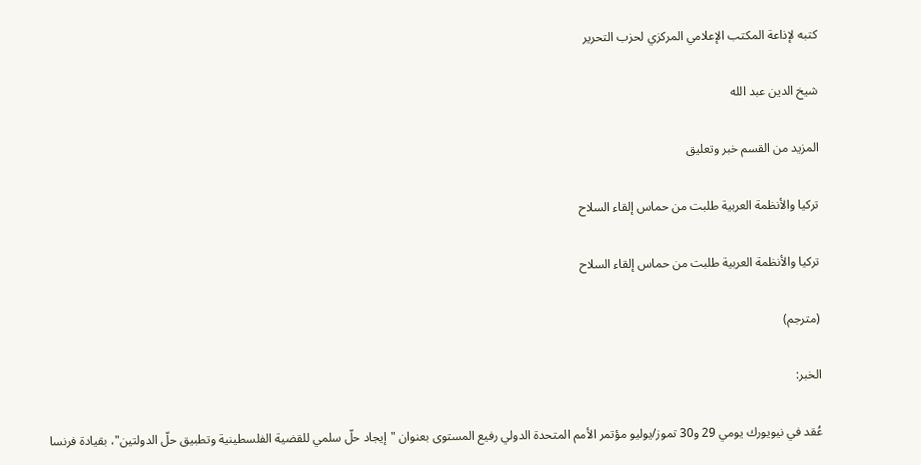كتبه لإذاعة المكتب الإعلامي المركزي لحزب التحرير

شيخ الدين عبد الله

المزيد من القسم خبر وتعليق

تركيا والأنظمة العربية طلبت من حماس إلقاء السلاح

تركيا والأنظمة العربية طلبت من حماس إلقاء السلاح

(مترجم)

الخبر:

عُقد في نيويورك يومي 29 و30 تموز/يوليو مؤتمر الأمم المتحدة الدولي رفيع المستوى بعنوان "إيجاد حلّ سلمي للقضية الفلسطينية وتطبيق حلّ الدولتين"، بقيادة فرنسا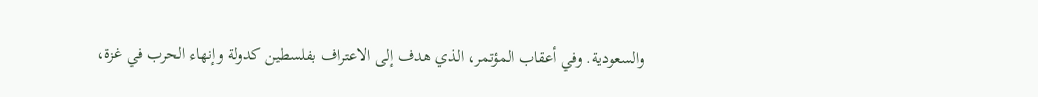والسعودية. وفي أعقاب المؤتمر، الذي هدف إلى الاعتراف بفلسطين كدولة وإنهاء الحرب في غزة،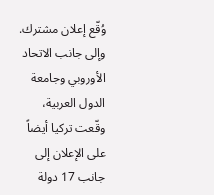وُقّع إعلان مشترك. وإلى جانب الاتحاد الأوروبي وجامعة الدول العربية، وقّعت تركيا أيضاً على الإعلان إلى جانب 17 دولة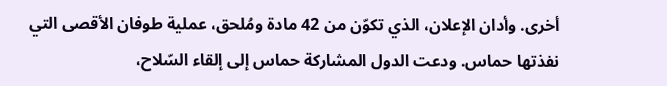أخرى. وأدان الإعلان، الذي تكوّن من 42 مادة ومُلحق، عملية طوفان الأقصى التي نفذتها حماس. ودعت الدول المشاركة حماس إلى إلقاء السّلاح،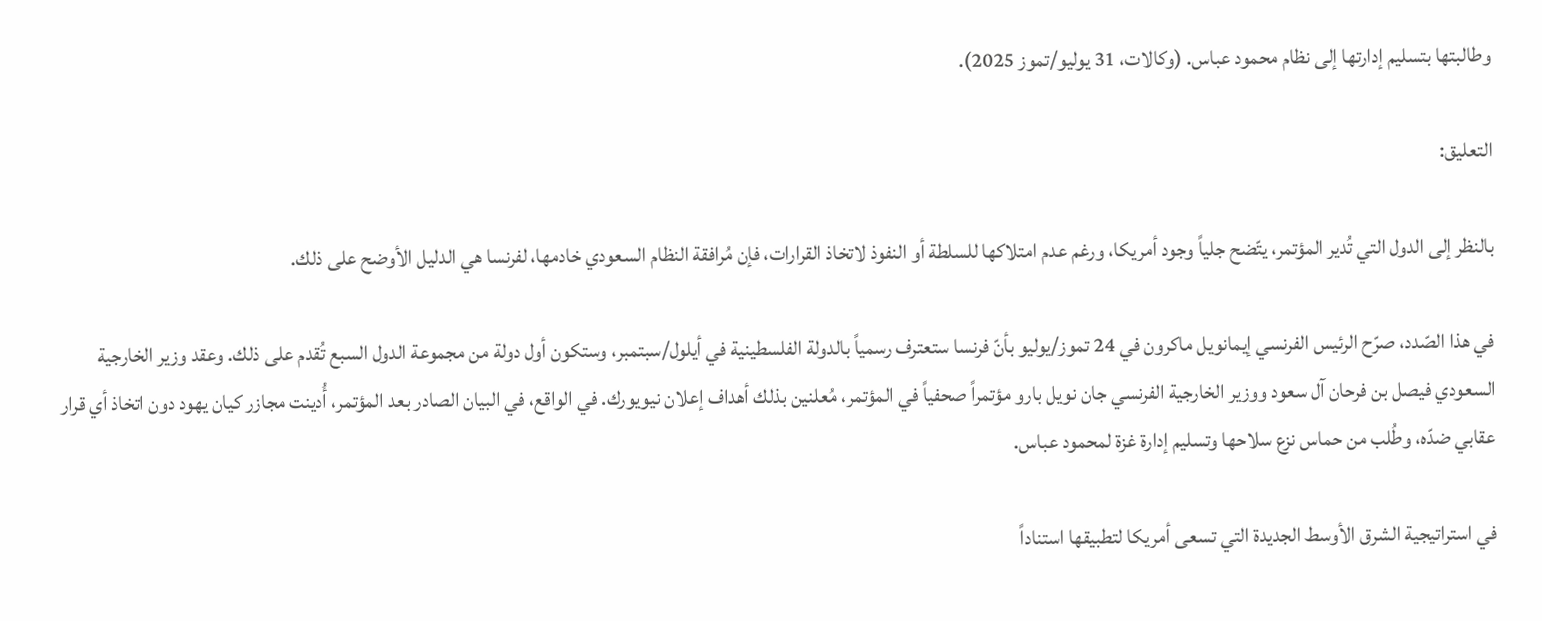وطالبتها بتسليم إدارتها إلى نظام محمود عباس. (وكالات، 31 يوليو/تموز 2025).

التعليق:

بالنظر إلى الدول التي تُدير المؤتمر، يتّضح جلياً وجود أمريكا، ورغم عدم امتلاكها للسلطة أو النفوذ لاتخاذ القرارات، فإن مُرافقة النظام السعودي خادمها، لفرنسا هي الدليل الأوضح على ذلك.

في هذا الصّدد، صرّح الرئيس الفرنسي إيمانويل ماكرون في 24 تموز/يوليو بأنّ فرنسا ستعترف رسمياً بالدولة الفلسطينية في أيلول/سبتمبر، وستكون أول دولة من مجموعة الدول السبع تُقدم على ذلك. وعقد وزير الخارجية السعودي فيصل بن فرحان آل سعود ووزير الخارجية الفرنسي جان نويل بارو مؤتمراً صحفياً في المؤتمر، مُعلنين بذلك أهداف إعلان نيويورك. في الواقع، في البيان الصادر بعد المؤتمر، أُدينت مجازر كيان يهود دون اتخاذ أي قرار عقابي ضدّه، وطُلب من حماس نزع سلاحها وتسليم إدارة غزة لمحمود عباس.

في استراتيجية الشرق الأوسط الجديدة التي تسعى أمريكا لتطبيقها استناداً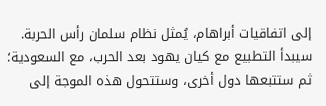إلى اتفاقيات أبراهام، يُمثل نظام سلمان رأس الحربة. سيبدأ التطبيع مع كيان يهود بعد الحرب، مع السعودية؛ ثم ستتبعها دول أخرى، وستتحول هذه الموجة إلى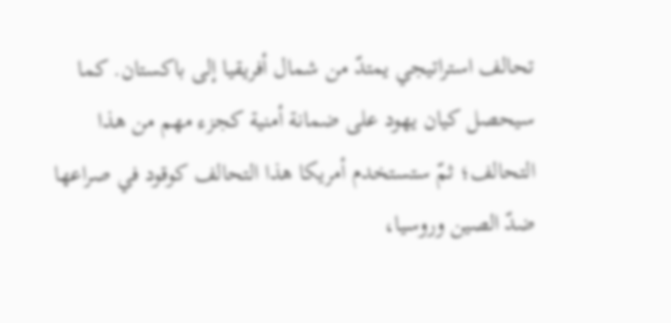تحالف استراتيجي يمتدّ من شمال أفريقيا إلى باكستان. كما سيحصل كيان يهود على ضمانة أمنية كجزء مهم من هذا التحالف؛ ثمّ ستستخدم أمريكا هذا التحالف كوقود في صراعها ضدّ الصين وروسيا،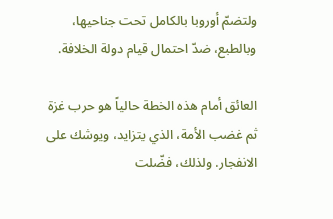ولتضمّ أوروبا بالكامل تحت جناحيها، وبالطبع، ضدّ احتمال قيام دولة الخلافة.

العائق أمام هذه الخطة حالياً هو حرب غزة ثم غضب الأمة، الذي يتزايد، ويوشك على الانفجار. ولذلك، فضّلت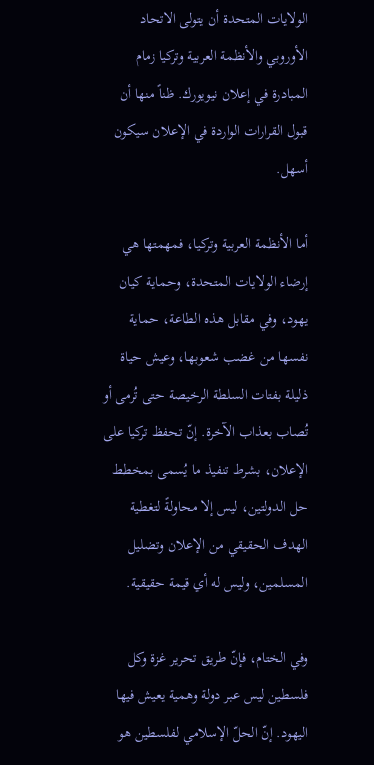الولايات المتحدة أن يتولى الاتحاد الأوروبي والأنظمة العربية وتركيا زمام المبادرة في إعلان نيويورك. ظناً منها أن قبول القرارات الواردة في الإعلان سيكون أسهل.

أما الأنظمة العربية وتركيا، فمهمتها هي إرضاء الولايات المتحدة، وحماية كيان يهود، وفي مقابل هذه الطاعة، حماية نفسها من غضب شعوبها، وعيش حياة ذليلة بفتات السلطة الرخيصة حتى تُرمى أو تُصاب بعذاب الآخرة. إنّ تحفظ تركيا على الإعلان، بشرط تنفيذ ما يُسمى بمخطط حل الدولتين، ليس إلا محاولةً لتغطية الهدف الحقيقي من الإعلان وتضليل المسلمين، وليس له أي قيمة حقيقية.

وفي الختام، فإنّ طريق تحرير غزة وكل فلسطين ليس عبر دولة وهمية يعيش فيها اليهود. إنّ الحلّ الإسلامي لفلسطين هو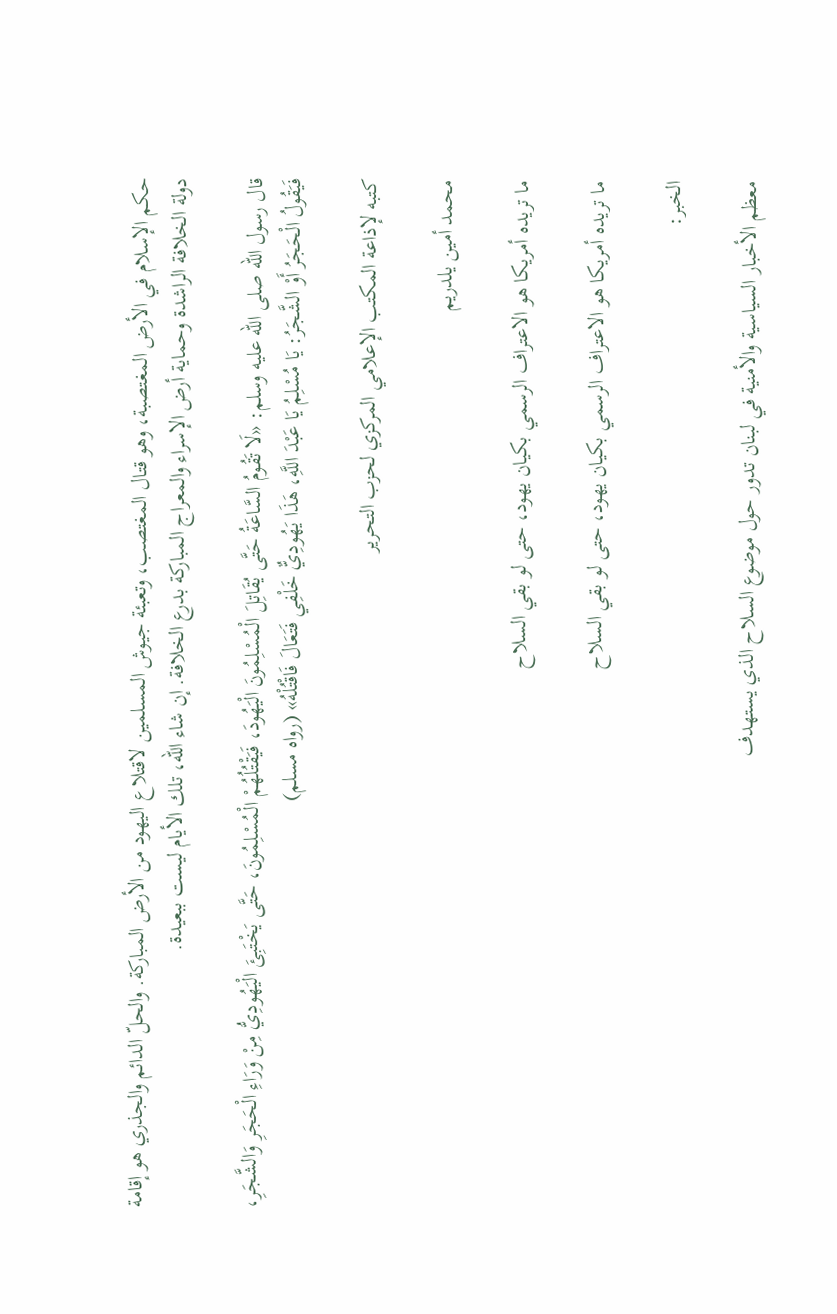حكم الإسلام في الأرض المغتصبة، وهو قتال المغتصب، وتعبئة جيوش المسلمين لاقتلاع اليهود من الأرض المباركة. والحلّ الدائم والجذري هو إقامة دولة الخلافة الراشدة وحماية أرض الإسراء والمعراج المباركة بدرع الخلافة. إن شاء الله، تلك الأيام ليست ببعيدة.

قال رسول الله صلى الله عليه وسلم: «لَا تَقُومُ السَّاعَةُ حَتَّى يُقَاتِلَ الْمُسْلِمُونَ الْيَهُودَ، فَيَقْتُلُهُمْ الْمُسْلِمُونَ، حَتَّى يَخْتَبِئَ الْيَهُودِيُّ مِنْ وَرَاءِ الْحَجَرِ وَالشَّجَرِ، فَيَقُولُ الْحَجَرُ أَوْ الشَّجَرُ: يَا مُسْلِمُ يَا عَبْدَ اللَّهِ، هَذَا يَهُودِيٌّ خَلْفِي فَتَعَالَ فَاقْتُلْهُ» (رواه مسلم)

كتبه لإذاعة المكتب الإعلامي المركزي لحزب التحرير

محمد أمين يلدريم

ما تريده أمريكا هو الاعتراف الرسمي بكيان يهود، حتى لو بقي السلاح

ما تريده أمريكا هو الاعتراف الرسمي بكيان يهود، حتى لو بقي السلاح

الخبر:

معظم الأخبار السياسية والأمنية في لبنان تدور حول موضوع السلاح الذي يستهدف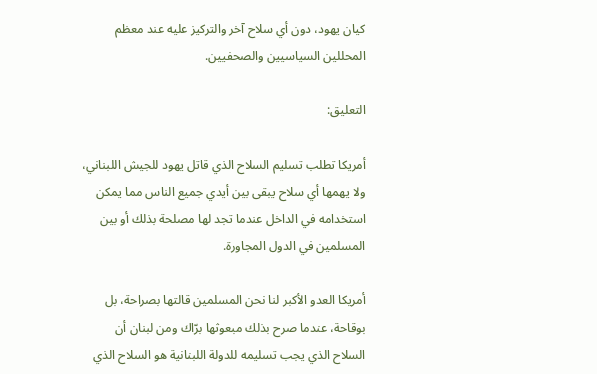كيان يهود، دون أي سلاح آخر والتركيز عليه عند معظم المحللين السياسيين والصحفيين.

التعليق:

أمريكا تطلب تسليم السلاح الذي قاتل يهود للجيش اللبناني، ولا يهمها أي سلاح يبقى بين أيدي جميع الناس مما يمكن استخدامه في الداخل عندما تجد لها مصلحة بذلك أو بين المسلمين في الدول المجاورة.

أمريكا العدو الأكبر لنا نحن المسلمين قالتها بصراحة، بل بوقاحة، عندما صرح بذلك مبعوثها برّاك ومن لبنان أن السلاح الذي يجب تسليمه للدولة اللبنانية هو السلاح الذي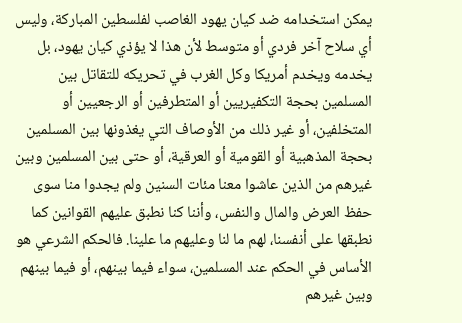يمكن استخدامه ضد كيان يهود الغاصب لفلسطين المباركة، وليس أي سلاح آخر فردي أو متوسط لأن هذا لا يؤذي كيان يهود، بل يخدمه ويخدم أمريكا وكل الغرب في تحريكه للتقاتل بين المسلمين بحجة التكفيريين أو المتطرفين أو الرجعيين أو المتخلفين، أو غير ذلك من الأوصاف التي يغذونها بين المسلمين بحجة المذهبية أو القومية أو العرقية، أو حتى بين المسلمين وبين غيرهم من الذين عاشوا معنا مئات السنين ولم يجدوا منا سوى حفظ العرض والمال والنفس، وأننا كنا نطبق عليهم القوانين كما نطبقها على أنفسنا، لهم ما لنا وعليهم ما علينا. فالحكم الشرعي هو الأساس في الحكم عند المسلمين، سواء فيما بينهم، أو فيما بينهم وبين غيرهم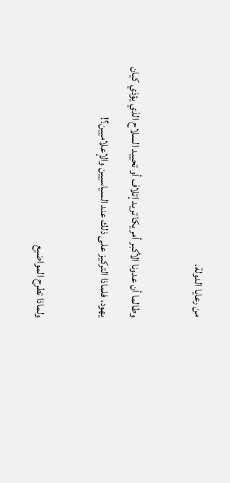من رعايا الدولة.

وطالما أن عدونا الأكبر أمريكا تريد إتلاف أو تحييد السلاح الذي يؤذي كيان يهود، فلماذا التركيز على ذلك عند السياسيين والإعلاميين؟!

ولماذا تطرح المواضيع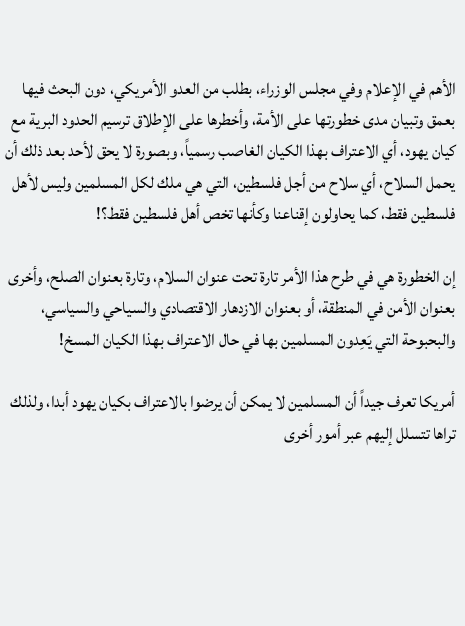الأهم في الإعلام وفي مجلس الوزراء، بطلب من العدو الأمريكي، دون البحث فيها بعمق وتبيان مدى خطورتها على الأمة، وأخطرها على الإطلاق ترسيم الحدود البرية مع كيان يهود، أي الاعتراف بهذا الكيان الغاصب رسمياً، وبصورة لا يحق لأحد بعد ذلك أن يحمل السلاح، أي سلاح من أجل فلسطين، التي هي ملك لكل المسلمين وليس لأهل فلسطين فقط، كما يحاولون إقناعنا وكأنها تخص أهل فلسطين فقط؟!

إن الخطورة هي في طرح هذا الأمر تارة تحت عنوان السلام، وتارة بعنوان الصلح، وأخرى بعنوان الأمن في المنطقة، أو بعنوان الازدهار الاقتصادي والسياحي والسياسي، والبحبوحة التي يَعِدون المسلمين بها في حال الاعتراف بهذا الكيان المسخ!

أمريكا تعرف جيداً أن المسلمين لا يمكن أن يرضوا بالاعتراف بكيان يهود أبدا، ولذلك تراها تتسلل إليهم عبر أمور أخرى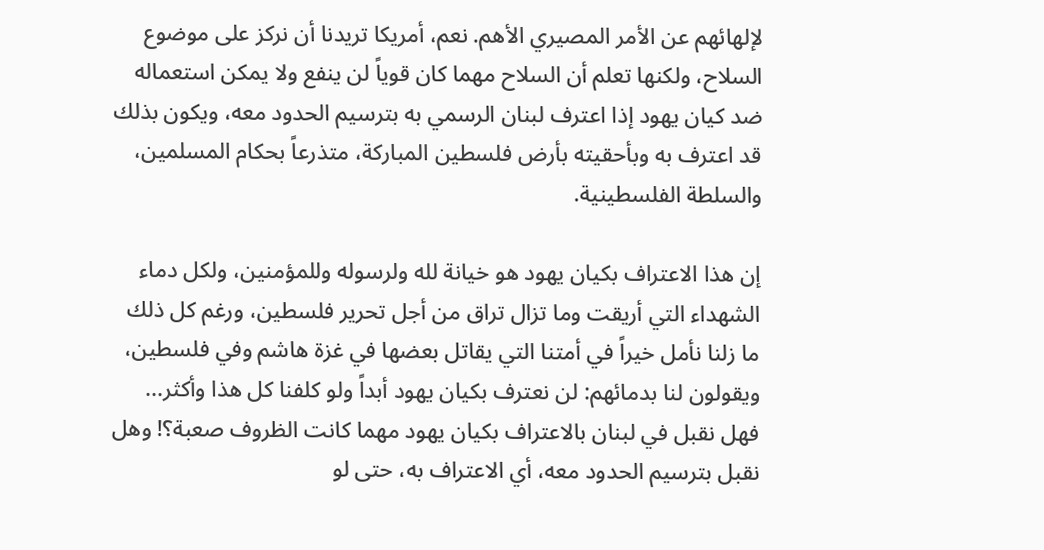لإلهائهم عن الأمر المصيري الأهم. نعم، أمريكا تريدنا أن نركز على موضوع السلاح، ولكنها تعلم أن السلاح مهما كان قوياً لن ينفع ولا يمكن استعماله ضد كيان يهود إذا اعترف لبنان الرسمي به بترسيم الحدود معه، ويكون بذلك قد اعترف به وبأحقيته بأرض فلسطين المباركة، متذرعاً بحكام المسلمين، والسلطة الفلسطينية.

إن هذا الاعتراف بكيان يهود هو خيانة لله ولرسوله وللمؤمنين، ولكل دماء الشهداء التي أريقت وما تزال تراق من أجل تحرير فلسطين، ورغم كل ذلك ما زلنا نأمل خيراً في أمتنا التي يقاتل بعضها في غزة هاشم وفي فلسطين، ويقولون لنا بدمائهم: لن نعترف بكيان يهود أبداً ولو كلفنا كل هذا وأكثر... فهل نقبل في لبنان بالاعتراف بكيان يهود مهما كانت الظروف صعبة؟! وهل نقبل بترسيم الحدود معه، أي الاعتراف به، حتى لو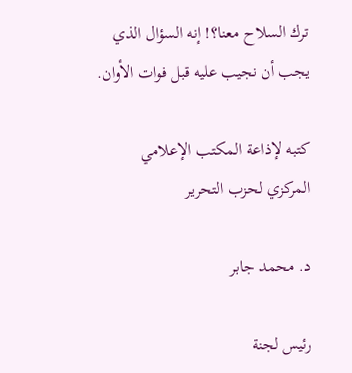ترك السلاح معنا؟! إنه السؤال الذي يجب أن نجيب عليه قبل فوات الأوان.

كتبه لإذاعة المكتب الإعلامي المركزي لحزب التحرير

د. محمد جابر

رئيس لجنة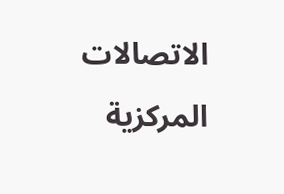الاتصالات المركزية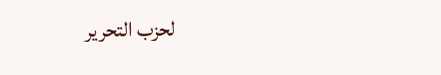لحزب التحرير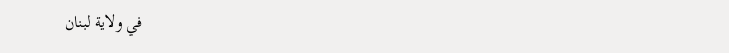في ولاية لبنان